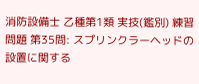消防設備士 乙種第1類 実技(鑑別) 練習問題 第35問: スプリンクラーヘッドの設置に関する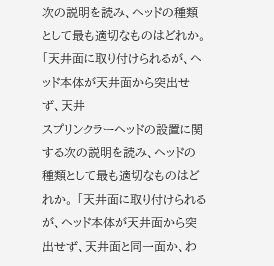次の説明を読み、ヘッドの種類として最も適切なものはどれか。 「天井面に取り付けられるが、ヘッド本体が天井面から突出せず、天井
スプリンクラーヘッドの設置に関する次の説明を読み、ヘッドの種類として最も適切なものはどれか。 「天井面に取り付けられるが、ヘッド本体が天井面から突出せず、天井面と同一面か、わ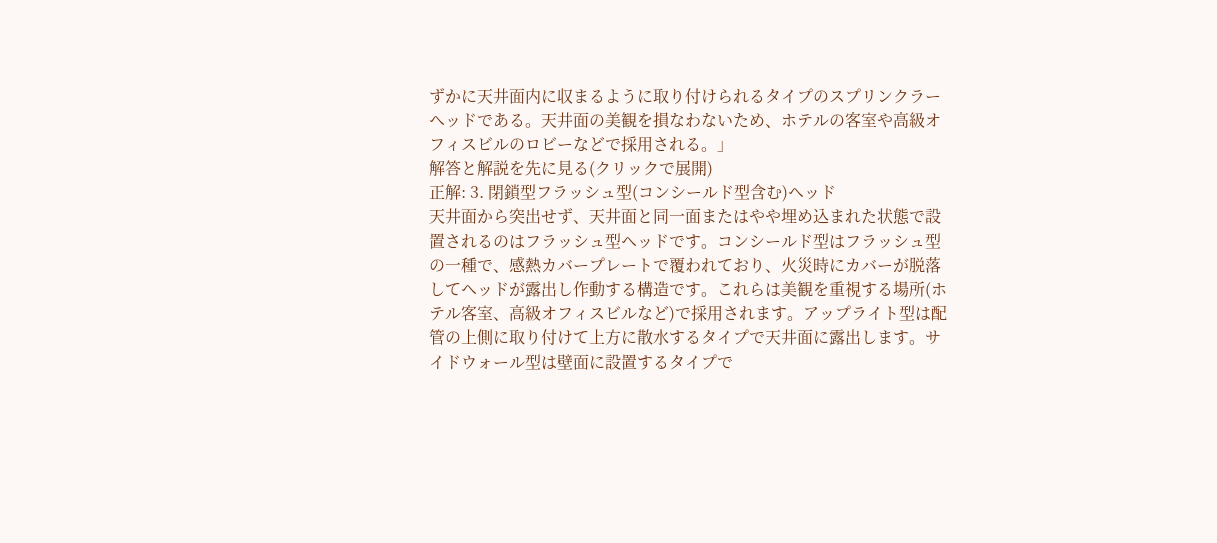ずかに天井面内に収まるように取り付けられるタイプのスプリンクラーヘッドである。天井面の美観を損なわないため、ホテルの客室や高級オフィスビルのロビーなどで採用される。」
解答と解説を先に見る(クリックで展開)
正解: 3. 閉鎖型フラッシュ型(コンシールド型含む)ヘッド
天井面から突出せず、天井面と同一面またはやや埋め込まれた状態で設置されるのはフラッシュ型ヘッドです。コンシールド型はフラッシュ型の一種で、感熱カバープレートで覆われており、火災時にカバーが脱落してヘッドが露出し作動する構造です。これらは美観を重視する場所(ホテル客室、高級オフィスビルなど)で採用されます。アップライト型は配管の上側に取り付けて上方に散水するタイプで天井面に露出します。サイドウォール型は壁面に設置するタイプで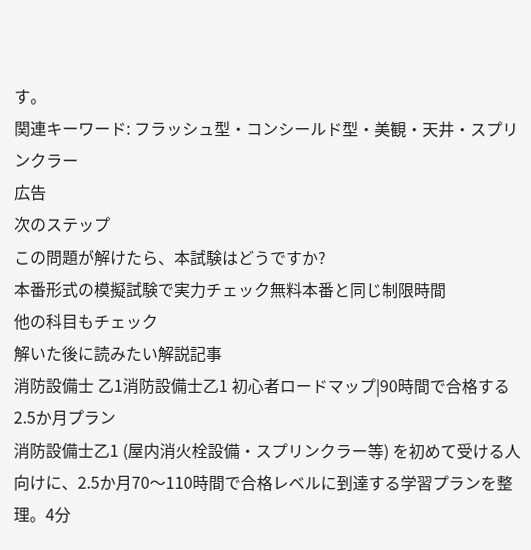す。
関連キーワード: フラッシュ型・コンシールド型・美観・天井・スプリンクラー
広告
次のステップ
この問題が解けたら、本試験はどうですか?
本番形式の模擬試験で実力チェック無料本番と同じ制限時間
他の科目もチェック
解いた後に読みたい解説記事
消防設備士 乙1消防設備士乙1 初心者ロードマップ|90時間で合格する2.5か月プラン
消防設備士乙1 (屋内消火栓設備・スプリンクラー等) を初めて受ける人向けに、2.5か月70〜110時間で合格レベルに到達する学習プランを整理。4分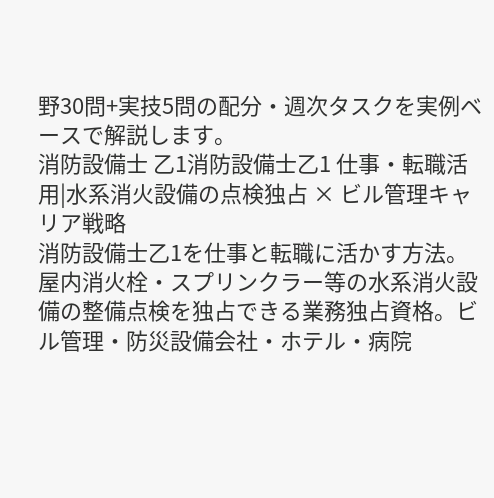野30問+実技5問の配分・週次タスクを実例ベースで解説します。
消防設備士 乙1消防設備士乙1 仕事・転職活用|水系消火設備の点検独占 × ビル管理キャリア戦略
消防設備士乙1を仕事と転職に活かす方法。屋内消火栓・スプリンクラー等の水系消火設備の整備点検を独占できる業務独占資格。ビル管理・防災設備会社・ホテル・病院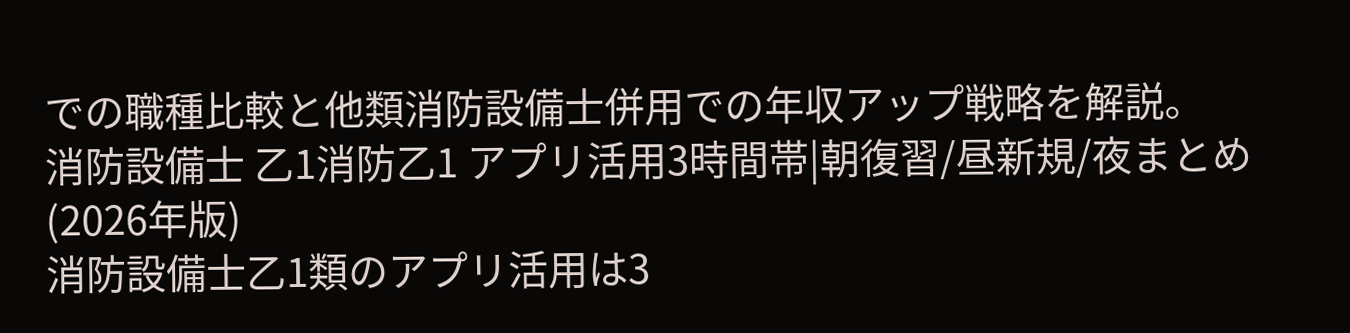での職種比較と他類消防設備士併用での年収アップ戦略を解説。
消防設備士 乙1消防乙1 アプリ活用3時間帯|朝復習/昼新規/夜まとめ (2026年版)
消防設備士乙1類のアプリ活用は3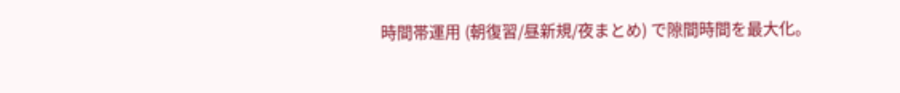時間帯運用 (朝復習/昼新規/夜まとめ) で隙間時間を最大化。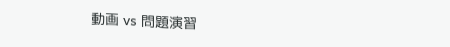動画 vs 問題演習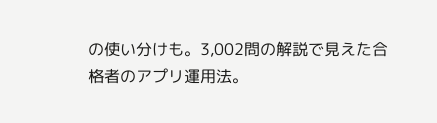の使い分けも。3,002問の解説で見えた合格者のアプリ運用法。